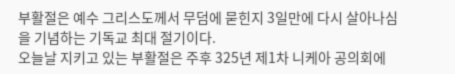부활절은 예수 그리스도께서 무덤에 묻힌지 3일만에 다시 살아나심을 기념하는 기독교 최대 절기이다.
오늘날 지키고 있는 부활절은 주후 325년 제1차 니케아 공의회에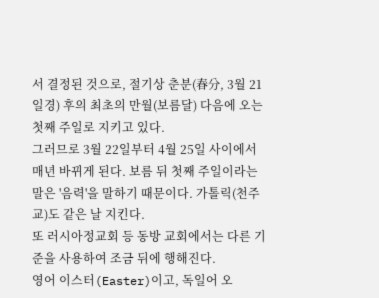서 결정된 것으로, 절기상 춘분(春分, 3월 21일경) 후의 최초의 만월(보름달) 다음에 오는 첫째 주일로 지키고 있다.
그러므로 3월 22일부터 4월 25일 사이에서 매년 바뀌게 된다. 보름 뒤 첫째 주일이라는 말은 '음력'을 말하기 때문이다. 가톨릭(천주교)도 같은 날 지킨다.
또 러시아정교회 등 동방 교회에서는 다른 기준을 사용하여 조금 뒤에 행해진다.
영어 이스터(Easter)이고, 독일어 오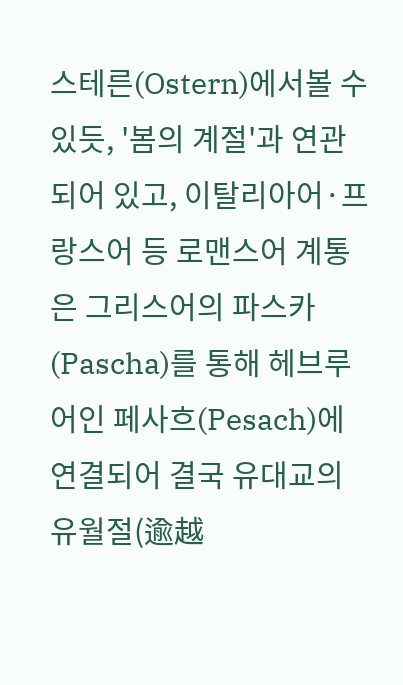스테른(Ostern)에서볼 수 있듯, '봄의 계절'과 연관되어 있고, 이탈리아어·프랑스어 등 로맨스어 계통은 그리스어의 파스카(Pascha)를 통해 헤브루어인 페사흐(Pesach)에 연결되어 결국 유대교의 유월절(逾越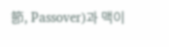節, Passover)과 맥이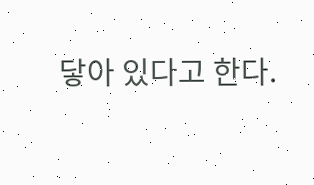닿아 있다고 한다.